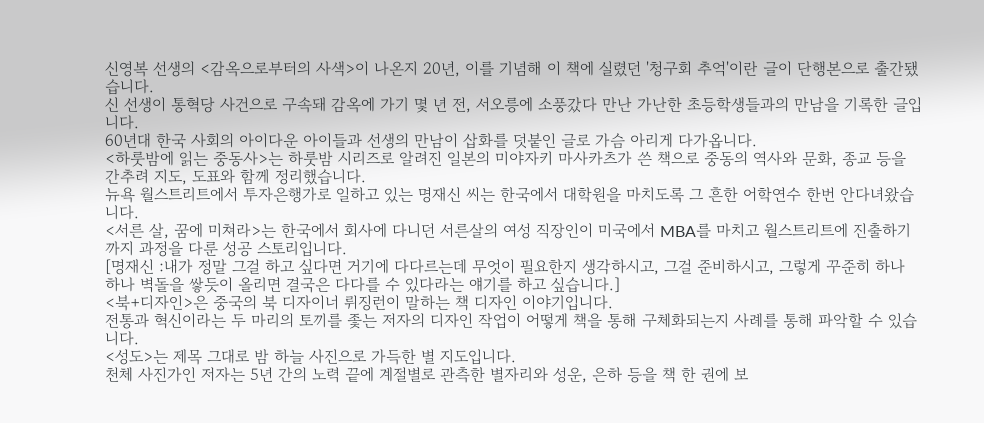신영복 선생의 <감옥으로부터의 사색>이 나온지 20년, 이를 기념해 이 책에 실렸던 '청구회 추억'이란 글이 단행본으로 출간됐습니다.
신 선생이 통혁당 사건으로 구속돼 감옥에 가기 몇 년 전, 서오릉에 소풍갔다 만난 가난한 초등학생들과의 만남을 기록한 글입니다.
60년대 한국 사회의 아이다운 아이들과 선생의 만남이 삽화를 덧붙인 글로 가슴 아리게 다가옵니다.
<하룻밤에 읽는 중동사>는 하룻밤 시리즈로 알려진 일본의 미야자키 마사카츠가 쓴 책으로 중동의 역사와 문화, 종교 등을 간추려 지도, 도표와 함께 정리했습니다.
뉴욕 월스트리트에서 투자은행가로 일하고 있는 명재신 씨는 한국에서 대학원을 마치도록 그 흔한 어학연수 한번 안다녀왔습니다.
<서른 살, 꿈에 미쳐라>는 한국에서 회사에 다니던 서른살의 여성 직장인이 미국에서 MBA를 마치고 월스트리트에 진출하기까지 과정을 다룬 성공 스토리입니다.
[명재신 :내가 정말 그걸 하고 싶다면 거기에 다다르는데 무엇이 필요한지 생각하시고, 그걸 준비하시고, 그렇게 꾸준히 하나 하나 벽돌을 쌓듯이 올리면 결국은 다다를 수 있다라는 얘기를 하고 싶습니다.]
<북+디자인>은 중국의 북 디자이너 뤼징런이 말하는 책 디자인 이야기입니다.
전통과 혁신이라는 두 마리의 토끼를 좇는 저자의 디자인 작업이 어떻게 책을 통해 구체화되는지 사례를 통해 파악할 수 있습니다.
<성도>는 제목 그대로 밤 하늘 사진으로 가득한 별 지도입니다.
천체 사진가인 저자는 5년 간의 노력 끝에 계절별로 관측한 별자리와 성운, 은하 등을 책 한 권에 보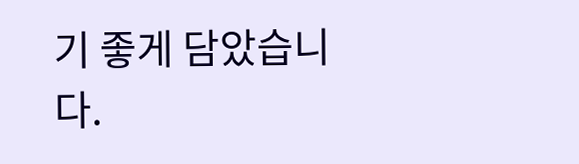기 좋게 담았습니다.